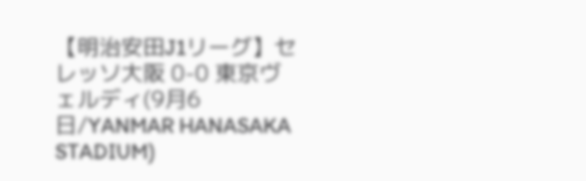【明治安田J1リーグ】セレッソ大阪 0-0 東京ヴェルディ(9月6日/YANMAR HANASAKA STADIUM)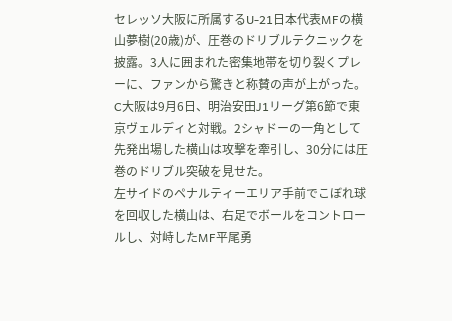セレッソ大阪に所属するU-21日本代表MFの横山夢樹(20歳)が、圧巻のドリブルテクニックを披露。3人に囲まれた密集地帯を切り裂くプレーに、ファンから驚きと称賛の声が上がった。
C大阪は9月6日、明治安田J1リーグ第6節で東京ヴェルディと対戦。2シャドーの一角として先発出場した横山は攻撃を牽引し、30分には圧巻のドリブル突破を見せた。
左サイドのペナルティーエリア手前でこぼれ球を回収した横山は、右足でボールをコントロールし、対峙したMF平尾勇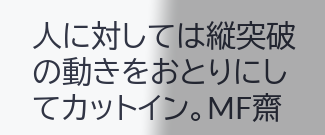人に対しては縦突破の動きをおとりにしてカットイン。MF齋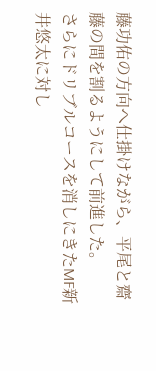藤功佑の方向へ仕掛けながら、平尾と齋藤の間を割るようにして前進した。
さらにドリブルコースを消しにきたMF新井悠太に対し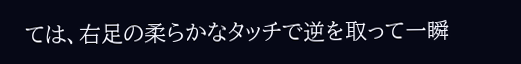ては、右足の柔らかなタッチで逆を取って一瞬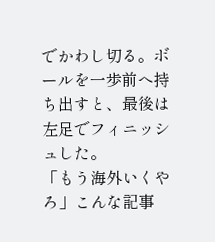でかわし切る。ボールを一歩前へ持ち出すと、最後は左足でフィニッシュした。
「もう海外いくやろ」こんな記事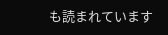も読まれています